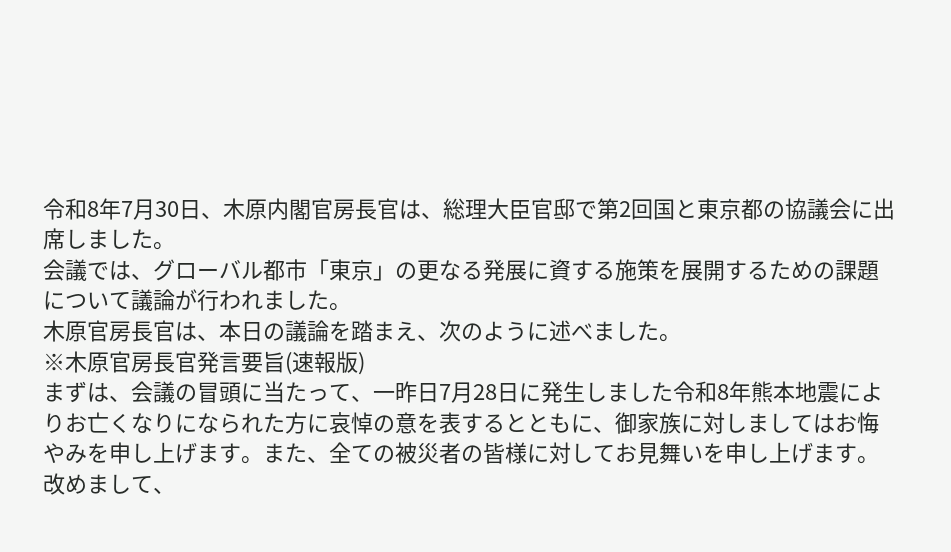令和8年7月30日、木原内閣官房長官は、総理大臣官邸で第2回国と東京都の協議会に出席しました。
会議では、グローバル都市「東京」の更なる発展に資する施策を展開するための課題 について議論が行われました。
木原官房長官は、本日の議論を踏まえ、次のように述べました。
※木原官房長官発言要旨(速報版)
まずは、会議の冒頭に当たって、一昨日7月28日に発生しました令和8年熊本地震によりお亡くなりになられた方に哀悼の意を表するとともに、御家族に対しましてはお悔やみを申し上げます。また、全ての被災者の皆様に対してお見舞いを申し上げます。
改めまして、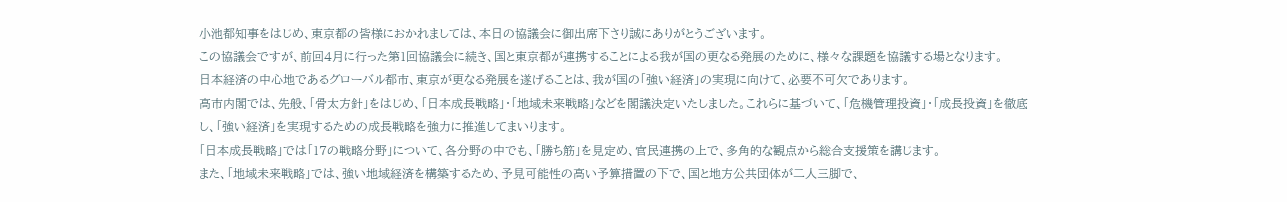小池都知事をはじめ、東京都の皆様におかれましては、本日の協議会に御出席下さり誠にありがとうございます。
この協議会ですが、前回4月に行った第1回協議会に続き、国と東京都が連携することによる我が国の更なる発展のために、様々な課題を協議する場となります。
日本経済の中心地であるグローバル都市、東京が更なる発展を遂げることは、我が国の「強い経済」の実現に向けて、必要不可欠であります。
高市内閣では、先般、「骨太方針」をはじめ、「日本成長戦略」・「地域未来戦略」などを閣議決定いたしました。これらに基づいて、「危機管理投資」・「成長投資」を徹底し、「強い経済」を実現するための成長戦略を強力に推進してまいります。
「日本成長戦略」では「17の戦略分野」について、各分野の中でも、「勝ち筋」を見定め、官民連携の上で、多角的な観点から総合支援策を講じます。
また、「地域未来戦略」では、強い地域経済を構築するため、予見可能性の高い予算措置の下で、国と地方公共団体が二人三脚で、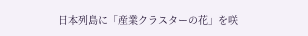日本列島に「産業クラスターの花」を咲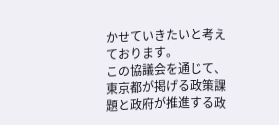かせていきたいと考えております。
この協議会を通じて、東京都が掲げる政策課題と政府が推進する政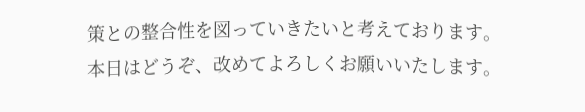策との整合性を図っていきたいと考えております。
本日はどうぞ、改めてよろしくお願いいたします。